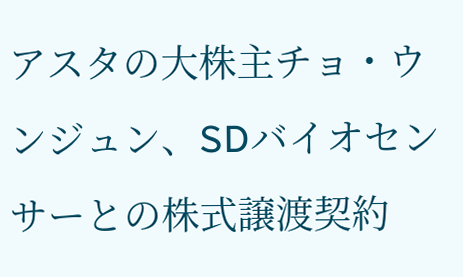アスタの大株主チョ・ウンジュン、SDバイオセンサーとの株式譲渡契約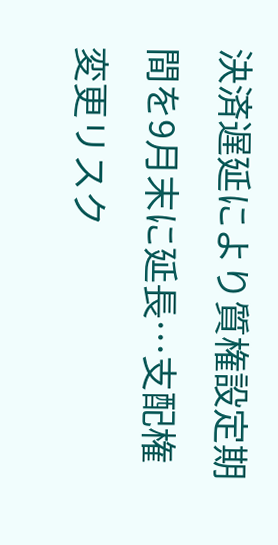決済遅延により質権設定期間を9月末に延長…支配権変更リスク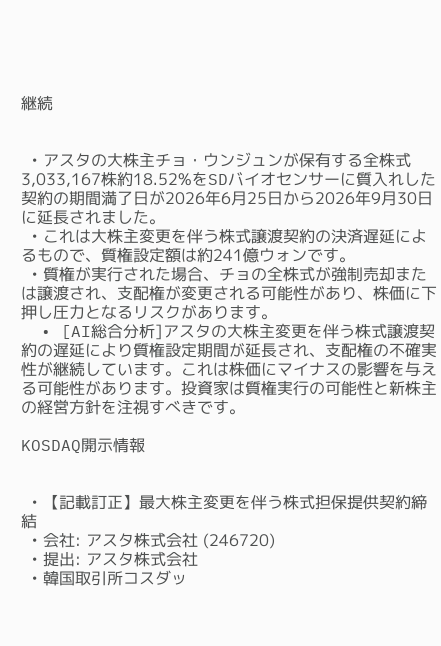継続


  • アスタの大株主チョ・ウンジュンが保有する全株式3,033,167株約18.52%をSDバイオセンサーに質入れした契約の期間満了日が2026年6月25日から2026年9月30日に延長されました。
  • これは大株主変更を伴う株式譲渡契約の決済遅延によるもので、質権設定額は約241億ウォンです。
  • 質権が実行された場合、チョの全株式が強制売却または譲渡され、支配権が変更される可能性があり、株価に下押し圧力となるリスクがあります。
  • [AI総合分析]アスタの大株主変更を伴う株式譲渡契約の遅延により質権設定期間が延長され、支配権の不確実性が継続しています。これは株価にマイナスの影響を与える可能性があります。投資家は質権実行の可能性と新株主の経営方針を注視すべきです。

KOSDAQ開示情報


  • 【記載訂正】最大株主変更を伴う株式担保提供契約締結
  • 会社: アスタ株式会社 (246720)
  • 提出: アスタ株式会社
  • 韓国取引所コスダッ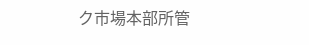ク市場本部所管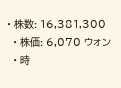• 株数: 16,381,300
  • 株価: 6,070 ウォン
  • 時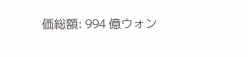価総額: 994 億ウォン